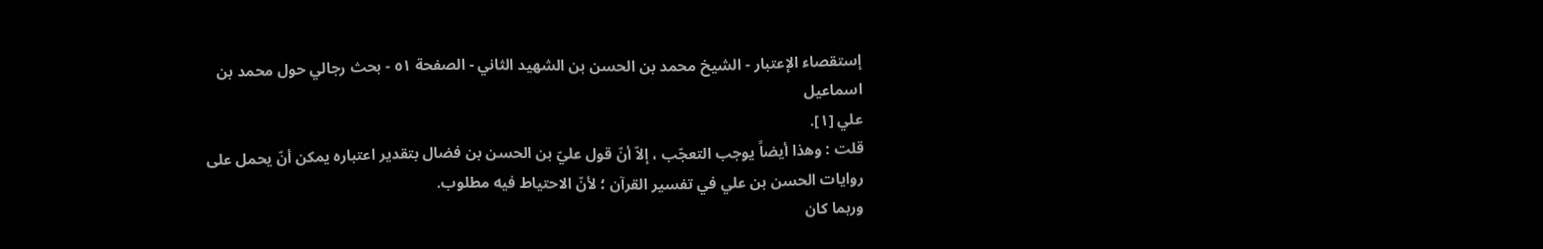إستقصاء الإعتبار - الشيخ محمد بن الحسن بن الشهيد الثاني - الصفحة ٥١ - بحث رجالي حول محمد بن اسماعيل
علي [١].
قلت : وهذا أيضاً يوجب التعجّب ، إلاّ أنّ قول عليّ بن الحسن بن فضال بتقدير اعتباره يمكن أنّ يحمل على روايات الحسن بن علي في تفسير القرآن ؛ لأنّ الاحتياط فيه مطلوب.
وربما كان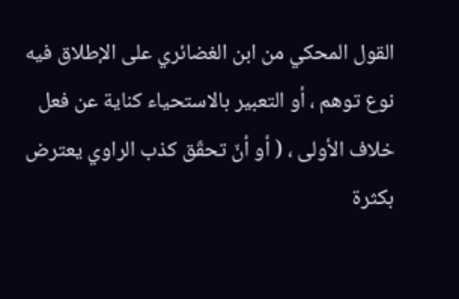القول المحكي من ابن الغضائري على الإطلاق فيه نوع توهم ، أو التعبير بالاستحياء كناية عن فعل خلاف الأولى ، ( أو أنّ تحقّق كذب الراوي يعترض بكثرة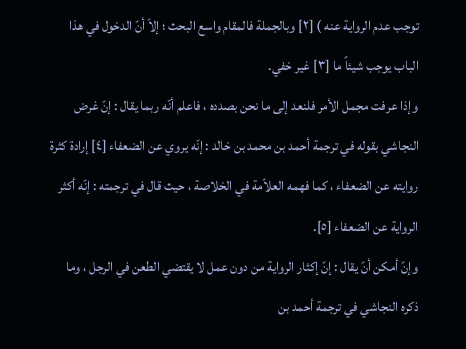توجب عدم الرواية عنه ) [٢] وبالجملة فالمقام واسع البحث ؛ إلاّ أنّ الدخول في هذا الباب يوجب شيئاً ما [٣] غير خفي.
وإذا عرفت مجمل الأمر فلنعد إلى ما نحن بصدده ، فاعلم أنّه ربما يقال : إنّ غرض النجاشي بقوله في ترجمة أحمد بن محمد بن خالد : إنّه يروي عن الضعفاء [٤] إرادة كثرة روايته عن الضعفاء ، كما فهمه العلاّمة في الخلاصة ، حيث قال في ترجمته : إنّه أكثر الرواية عن الضعفاء [٥].
وإنّ أمكن أنّ يقال : إنّ إكثار الرواية من دون عمل لا يقتضي الطعن في الرجل ، وما ذكره النجاشي في ترجمة أحمد بن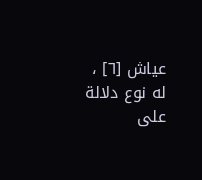عياش [٦] ، له نوع دلالة على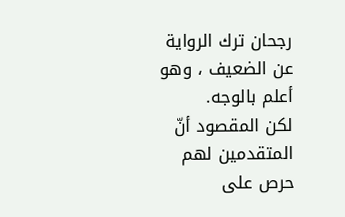رجحان ترك الرواية عن الضعيف ، وهو أعلم بالوجه.
لكن المقصود أنّ المتقدمين لهم حرص على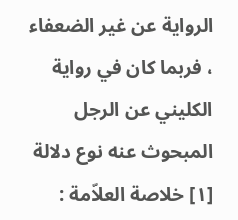الرواية عن غير الضعفاء ، فربما كان في رواية الكليني عن الرجل المبحوث عنه نوع دلالة
[١] خلاصة العلاّمة :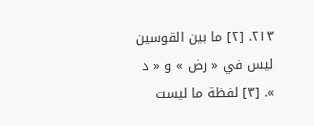٢١٣. [٢] ما بين القوسين ليس في « رض » و « د ». [٣] لفظة ما ليست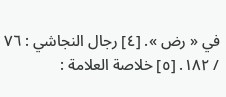في « رض ». [٤] رجال النجاشي : ٧٦ / ١٨٢. [٥] خلاصة العلامة :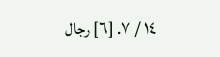١٤ / ٧. [٦] رجال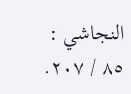النجاشي : ٨٥ / ٢٠٧.